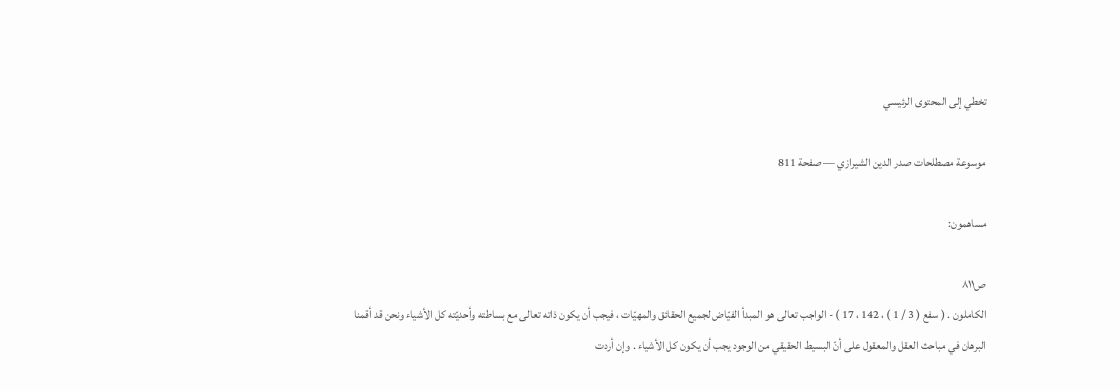تخطي إلى المحتوى الرئيسي

موسوعة مصطلحات صدر الدين الشيرازي — صفحة 811

مساهمون:

ص٨١١
الكاملون . ( سفع ( 3 / 1 ) ، 142 ، 17 ) - الواجب تعالى هو المبدأ الفيّاض لجميع الحقائق والمهيّات ، فيجب أن يكون ذاته تعالى مع بساطته وأحديّته كل الأشياء ونحن قد أقمنا البرهان في مباحث العقل والمعقول على أنّ البسيط الحقيقي من الوجود يجب أن يكون كل الأشياء . وإن أردت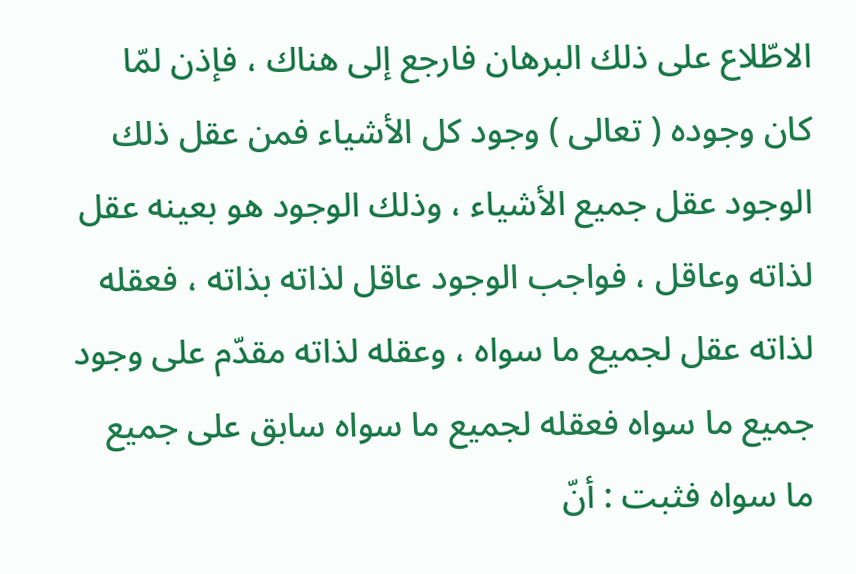الاطّلاع على ذلك البرهان فارجع إلى هناك ، فإذن لمّا كان وجوده ( تعالى ) وجود كل الأشياء فمن عقل ذلك الوجود عقل جميع الأشياء ، وذلك الوجود هو بعينه عقل لذاته وعاقل ، فواجب الوجود عاقل لذاته بذاته ، فعقله لذاته عقل لجميع ما سواه ، وعقله لذاته مقدّم على وجود جميع ما سواه فعقله لجميع ما سواه سابق على جميع ما سواه فثبت : أنّ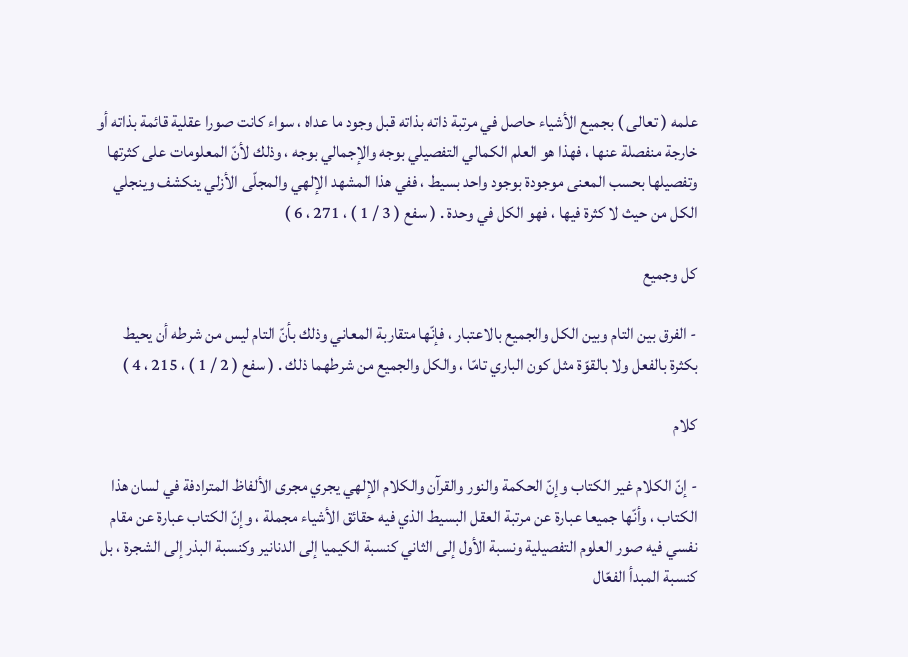علمه ( تعالى ) بجميع الأشياء حاصل في مرتبة ذاته بذاته قبل وجود ما عداه ، سواء كانت صورا عقلية قائمة بذاته أو خارجة منفصلة عنها ، فهذا هو العلم الكمالي التفصيلي بوجه والإجمالي بوجه ، وذلك لأنّ المعلومات على كثرتها وتفصيلها بحسب المعنى موجودة بوجود واحد بسيط ، ففي هذا المشهد الإلهي والمجلّى الأزلي ينكشف وينجلي الكل من حيث لا كثرة فيها ، فهو الكل في وحدة . ( سفع ( 3 / 1 ) ، 271 ، 6 )

كل وجميع

- الفرق بين التام وبين الكل والجميع بالاعتبار ، فإنّها متقاربة المعاني وذلك بأنّ التام ليس من شرطه أن يحيط بكثرة بالفعل ولا بالقوّة مثل كون الباري تامّا ، والكل والجميع من شرطهما ذلك . ( سفع ( 2 / 1 ) ، 215 ، 4 )

كلام

- إنّ الكلام غير الكتاب وإنّ الحكمة والنور والقرآن والكلام الإلهي يجري مجرى الألفاظ المترادفة في لسان هذا الكتاب ، وأنّها جميعا عبارة عن مرتبة العقل البسيط الذي فيه حقائق الأشياء مجملة ، وإنّ الكتاب عبارة عن مقام نفسي فيه صور العلوم التفصيلية ونسبة الأول إلى الثاني كنسبة الكيميا إلى الدنانير وكنسبة البذر إلى الشجرة ، بل كنسبة المبدأ الفعّال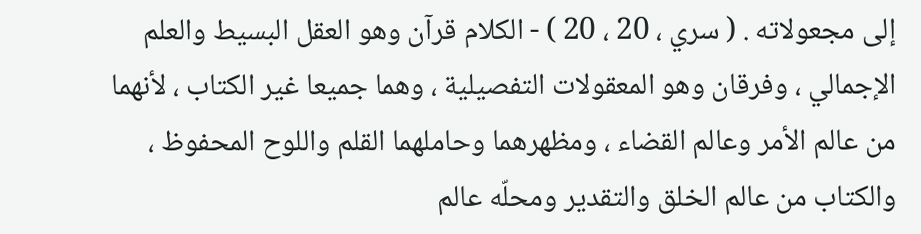إلى مجعولاته . ( سري ، 20 ، 20 ) - الكلام قرآن وهو العقل البسيط والعلم الإجمالي ، وفرقان وهو المعقولات التفصيلية ، وهما جميعا غير الكتاب ، لأنهما من عالم الأمر وعالم القضاء ، ومظهرهما وحاملهما القلم واللوح المحفوظ ، والكتاب من عالم الخلق والتقدير ومحلّه عالم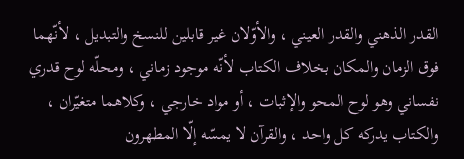القدر الذهني والقدر العيني ، والأوّلان غير قابلين للنسخ والتبديل ، لأنّهما فوق الزمان والمكان بخلاف الكتاب لأنّه موجود زماني ، ومحلّه لوح قدري نفساني وهو لوح المحو والإثبات ، أو مواد خارجي ، وكلاهما متغيّران ، والكتاب يدركه كل واحد ، والقرآن لا يمسّه إلّا المطهرون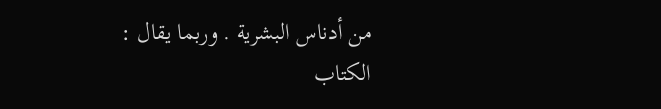من أدناس البشرية . وربما يقال : الكتاب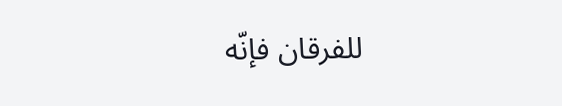للفرقان فإنّه